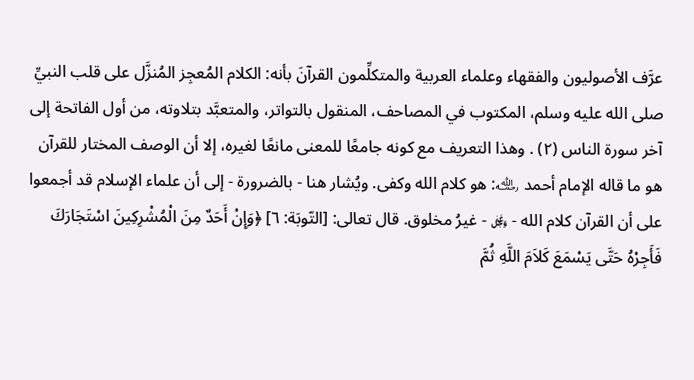عرَّف الأصوليون والفقهاء وعلماء العربية والمتكلِّمون القرآنَ بأنه: الكلام المُعجِز المُنزَّل على قلب النبيِّ صلى الله عليه وسلم، المكتوب في المصاحف، المنقول بالتواتر، والمتعبَّد بتلاوته، من أول الفاتحة إلى آخر سورة الناس (٢) . وهذا التعريف مع كونه جامعًا للمعنى مانعًا لغيره، إلا أن الوصف المختار للقرآن هو ما قاله الإمام أحمد ﵀: هو كلام الله وكفى. ويُشار هنا - بالضرورة - إلى أن علماء الإسلام قد أجمعوا على أن القرآن كلام الله - ﷿ - غيرُ مخلوق. قال تعالى: [التّوبَة: ٦] ﴿وَإِنْ أَحَدٌ مِنَ الْمُشْرِكِينَ اسْتَجَارَكَ فَأَجِرْهُ حَتَّى يَسْمَعَ كَلاَمَ اللَّهِ ثُمَّ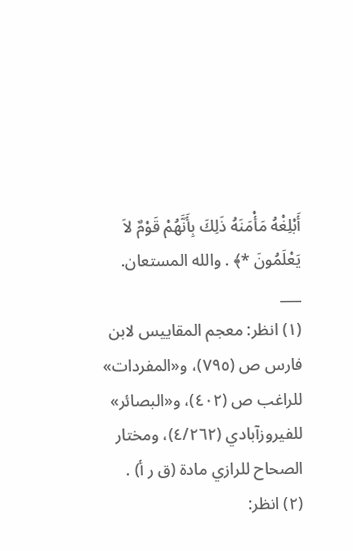أَبْلِغْهُ مَأْمَنَهُ ذَلِكَ بِأَنَّهُمْ قَوْمٌ لاَ يَعْلَمُونَ *﴾ . والله المستعان.
___
(١) انظر: معجم المقاييس لابن فارس ص (٧٩٥)، و«المفردات» للراغب ص (٤٠٢)، و«البصائر» للفيروزآبادي (٤/٢٦٢)، ومختار الصحاح للرازي مادة (ق ر أ) .
(٢) انظر: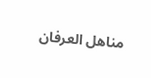مناهل العرفان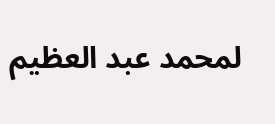لمحمد عبد العظيم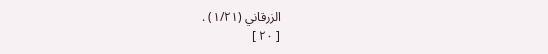الزرقاني (١/٢١) .
[ ٢٠ ]